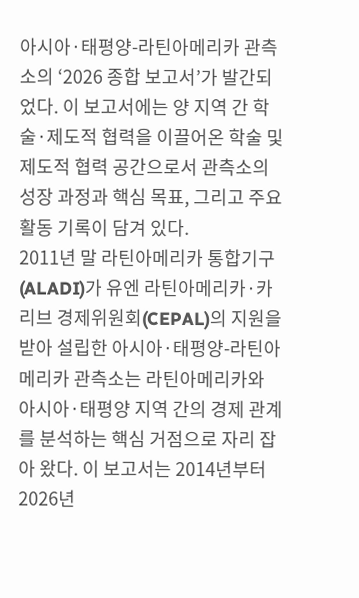아시아·태평양-라틴아메리카 관측소의 ‘2026 종합 보고서’가 발간되었다. 이 보고서에는 양 지역 간 학술·제도적 협력을 이끌어온 학술 및 제도적 협력 공간으로서 관측소의 성장 과정과 핵심 목표, 그리고 주요 활동 기록이 담겨 있다.
2011년 말 라틴아메리카 통합기구(ALADI)가 유엔 라틴아메리카·카리브 경제위원회(CEPAL)의 지원을 받아 설립한 아시아·태평양-라틴아메리카 관측소는 라틴아메리카와 아시아·태평양 지역 간의 경제 관계를 분석하는 핵심 거점으로 자리 잡아 왔다. 이 보고서는 2014년부터 2026년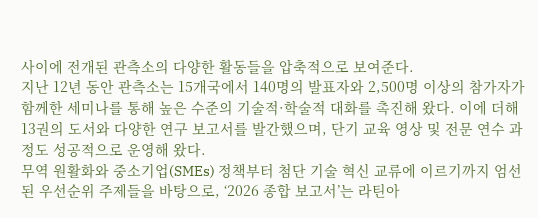사이에 전개된 관측소의 다양한 활동들을 압축적으로 보여준다.
지난 12년 동안 관측소는 15개국에서 140명의 발표자와 2,500명 이상의 참가자가 함께한 세미나를 통해 높은 수준의 기술적·학술적 대화를 촉진해 왔다. 이에 더해 13권의 도서와 다양한 연구 보고서를 발간했으며, 단기 교육 영상 및 전문 연수 과정도 성공적으로 운영해 왔다.
무역 원활화와 중소기업(SMEs) 정책부터 첨단 기술 혁신 교류에 이르기까지 엄선된 우선순위 주제들을 바탕으로, ‘2026 종합 보고서’는 라틴아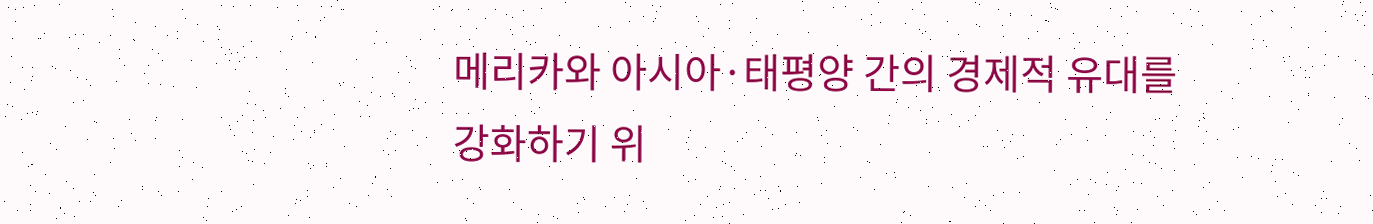메리카와 아시아·태평양 간의 경제적 유대를 강화하기 위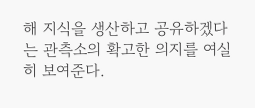해 지식을 생산하고 공유하겠다는 관측소의 확고한 의지를 여실히 보여준다.